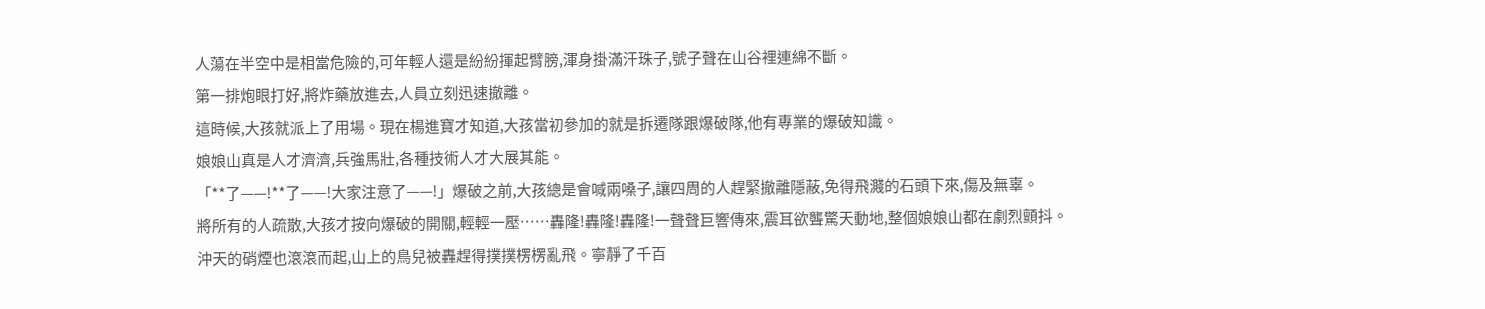人蕩在半空中是相當危險的,可年輕人還是紛紛揮起臂膀,渾身掛滿汗珠子,號子聲在山谷裡連綿不斷。
第一排炮眼打好,將炸藥放進去,人員立刻迅速撤離。
這時候,大孩就派上了用場。現在楊進寶才知道,大孩當初參加的就是拆遷隊跟爆破隊,他有專業的爆破知識。
娘娘山真是人才濟濟,兵強馬壯,各種技術人才大展其能。
「**了——!**了——!大家注意了——!」爆破之前,大孩總是會喊兩嗓子,讓四周的人趕緊撤離隱蔽,免得飛濺的石頭下來,傷及無辜。
將所有的人疏散,大孩才按向爆破的開關,輕輕一壓……轟隆!轟隆!轟隆!一聲聲巨響傳來,震耳欲聾驚天動地,整個娘娘山都在劇烈顫抖。
沖天的硝煙也滾滾而起,山上的鳥兒被轟趕得撲撲楞楞亂飛。寧靜了千百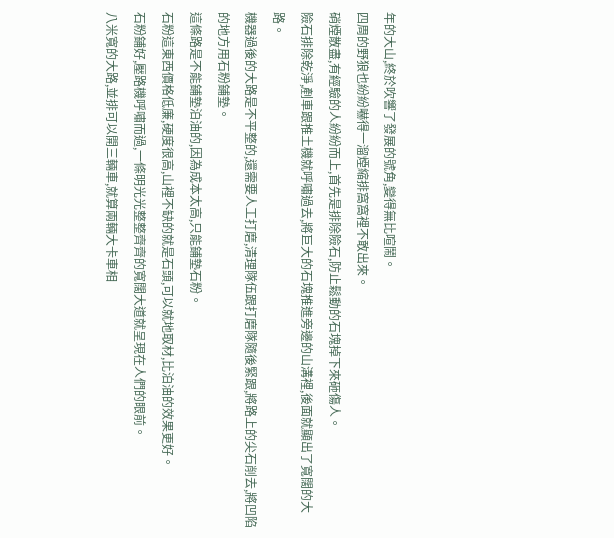年的大山,終於吹響了發展的號角,變得無比喧鬧。
四周的野狼也紛紛嚇得一溜煙縮排窩窩裡不敢出來。
硝煙散盡,有經驗的人紛紛而上,首先是排除險石,防止鬆動的石塊掉下來砸傷人。
險石排除乾淨,剷車跟推土機就呼嘯過去,將巨大的石塊推進旁邊的山溝裡,後面就顯出了寬闊的大路。
機器過後的大路是不平整的,還需要人工打磨,清理隊伍跟打磨隊隨後緊跟,將路上的尖石削去,將凹陷的地方用石粉鋪墊。
這條路是不能鋪墊泊油的,因為成本太高,只能鋪墊石粉。
石粉這東西價格低廉,硬度很高,山裡不缺的就是石頭,可以就地取材,比泊油的效果更好。
石粉鋪好,壓路機呼嘯而過,一條明光光整整齊齊的寬闊大道就呈現在人們的眼前。
八米寬的大路,並排可以開三輛車,就算兩輛大卡車相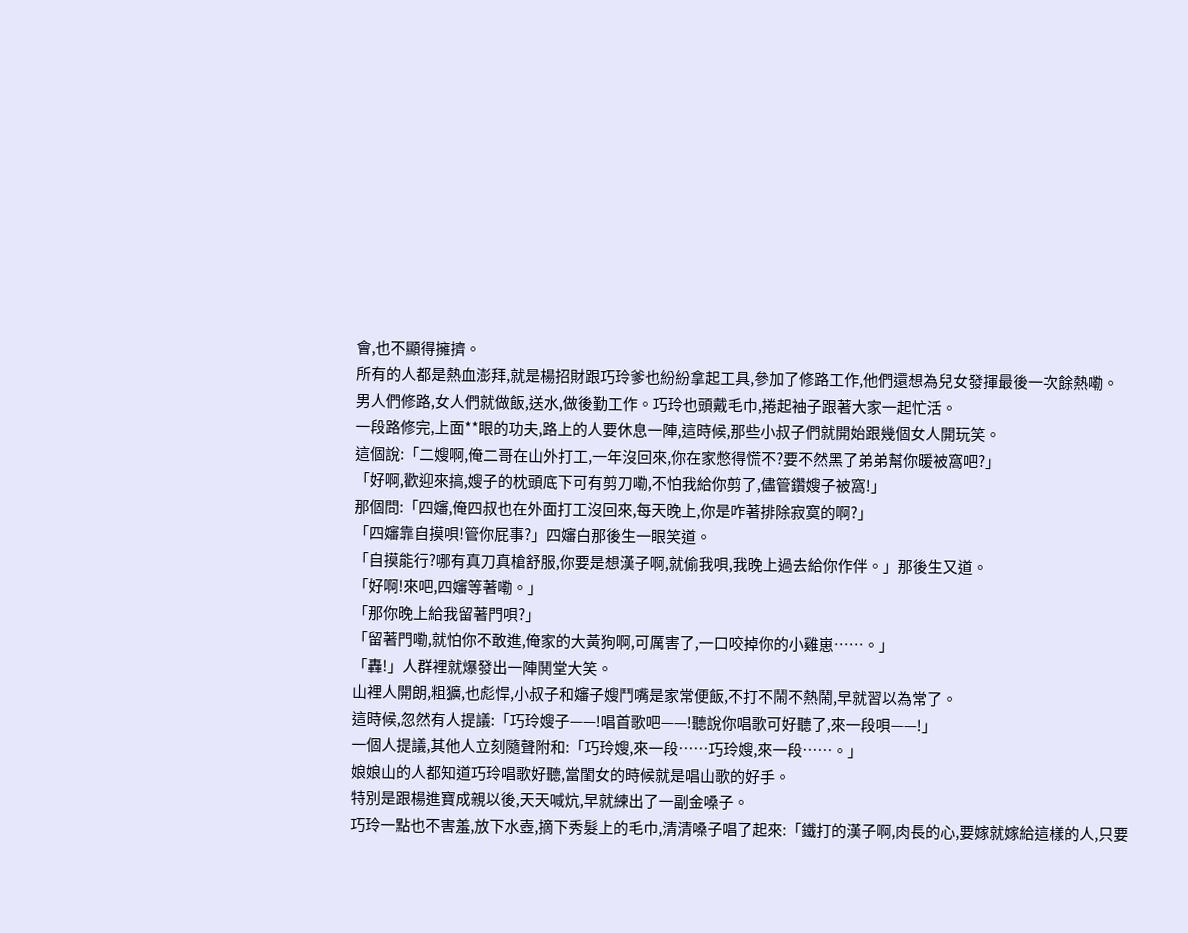會,也不顯得擁擠。
所有的人都是熱血澎拜,就是楊招財跟巧玲爹也紛紛拿起工具,參加了修路工作,他們還想為兒女發揮最後一次餘熱嘞。
男人們修路,女人們就做飯,送水,做後勤工作。巧玲也頭戴毛巾,捲起袖子跟著大家一起忙活。
一段路修完,上面**眼的功夫,路上的人要休息一陣,這時候,那些小叔子們就開始跟幾個女人開玩笑。
這個說:「二嫂啊,俺二哥在山外打工,一年沒回來,你在家憋得慌不?要不然黑了弟弟幫你暖被窩吧?」
「好啊,歡迎來搞,嫂子的枕頭底下可有剪刀嘞,不怕我給你剪了,儘管鑽嫂子被窩!」
那個問:「四嬸,俺四叔也在外面打工沒回來,每天晚上,你是咋著排除寂寞的啊?」
「四嬸靠自摸唄!管你屁事?」四嬸白那後生一眼笑道。
「自摸能行?哪有真刀真槍舒服,你要是想漢子啊,就偷我唄,我晚上過去給你作伴。」那後生又道。
「好啊!來吧,四嬸等著嘞。」
「那你晚上給我留著門唄?」
「留著門嘞,就怕你不敢進,俺家的大黃狗啊,可厲害了,一口咬掉你的小雞崽……。」
「轟!」人群裡就爆發出一陣鬨堂大笑。
山裡人開朗,粗獷,也彪悍,小叔子和嬸子嫂鬥嘴是家常便飯,不打不鬧不熱鬧,早就習以為常了。
這時候,忽然有人提議:「巧玲嫂子——!唱首歌吧——!聽說你唱歌可好聽了,來一段唄——!」
一個人提議,其他人立刻隨聲附和:「巧玲嫂,來一段……巧玲嫂,來一段……。」
娘娘山的人都知道巧玲唱歌好聽,當閨女的時候就是唱山歌的好手。
特別是跟楊進寶成親以後,天天喊炕,早就練出了一副金嗓子。
巧玲一點也不害羞,放下水壺,摘下秀髮上的毛巾,清清嗓子唱了起來:「鐵打的漢子啊,肉長的心,要嫁就嫁給這樣的人,只要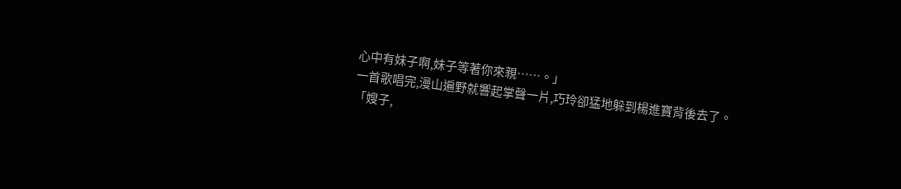心中有妹子啊,妹子等著你來親……。」
一首歌唱完,漫山遍野就響起掌聲一片,巧玲卻猛地躲到楊進寶背後去了。
「嫂子,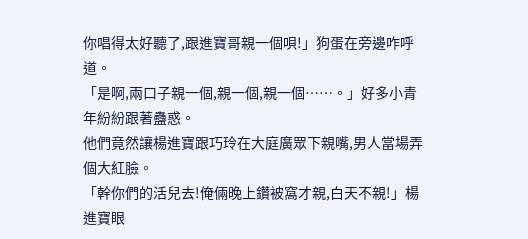你唱得太好聽了,跟進寶哥親一個唄!」狗蛋在旁邊咋呼道。
「是啊,兩口子親一個,親一個,親一個……。」好多小青年紛紛跟著蠱惑。
他們竟然讓楊進寶跟巧玲在大庭廣眾下親嘴,男人當場弄個大紅臉。
「幹你們的活兒去!俺倆晚上鑽被窩才親,白天不親!」楊進寶眼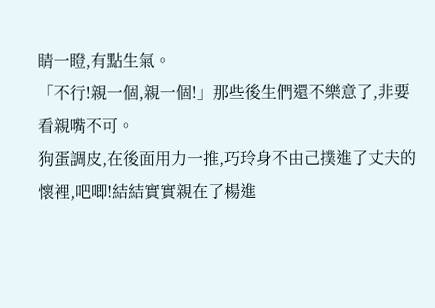睛一瞪,有點生氣。
「不行!親一個,親一個!」那些後生們還不樂意了,非要看親嘴不可。
狗蛋調皮,在後面用力一推,巧玲身不由己撲進了丈夫的懷裡,吧唧!結結實實親在了楊進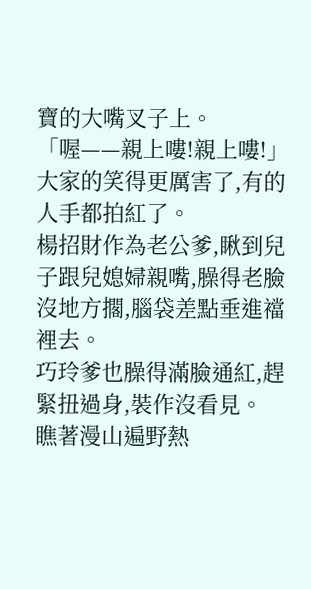寶的大嘴叉子上。
「喔——親上嘍!親上嘍!」大家的笑得更厲害了,有的人手都拍紅了。
楊招財作為老公爹,瞅到兒子跟兒媳婦親嘴,臊得老臉沒地方擱,腦袋差點垂進襠裡去。
巧玲爹也臊得滿臉通紅,趕緊扭過身,裝作沒看見。
瞧著漫山遍野熱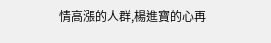情高漲的人群,楊進寶的心再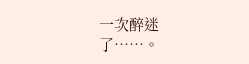一次醉迷了……。